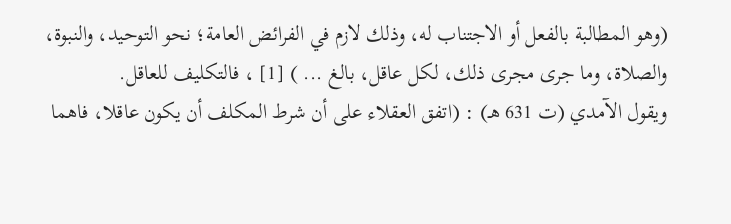(وهو المطالبة بالفعل أو الاجتناب له، وذلك لازم في الفرائض العامة؛ نحو التوحيد، والنبوة، والصلاة، وما جرى مجرى ذلك، لكل عاقل، بالغ ... ) [1] ، فالتكليف للعاقل.
ويقول الآمدي (ت 631 هـ) : (اتفق العقلاء على أن شرط المكلف أن يكون عاقلا، فاهما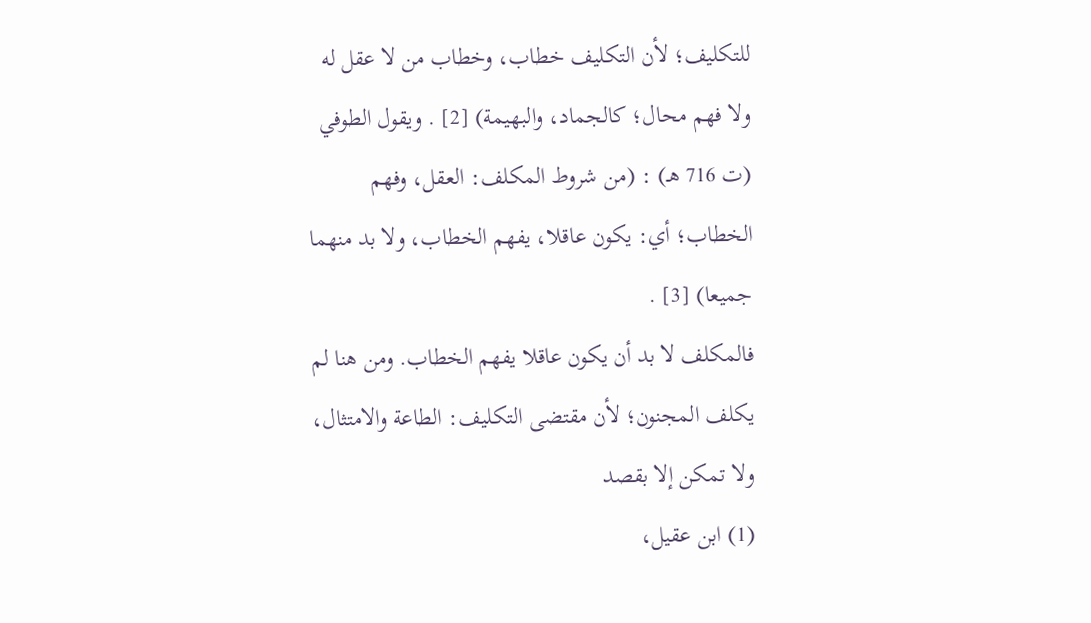للتكليف؛ لأن التكليف خطاب، وخطاب من لا عقل له ولا فهم محال؛ كالجماد، والبهيمة) [2] . ويقول الطوفي (ت 716 هـ) : (من شروط المكلف: العقل، وفهم الخطاب؛ أي: يكون عاقلا، يفهم الخطاب، ولا بد منهما جميعا) [3] .
فالمكلف لا بد أن يكون عاقلا يفهم الخطاب. ومن هنا لم يكلف المجنون؛ لأن مقتضى التكليف: الطاعة والامتثال، ولا تمكن إلا بقصد
(1) ابن عقيل،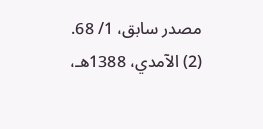مصدر سابق، 1/ 68.
(2) الآمدي، 1388هـ،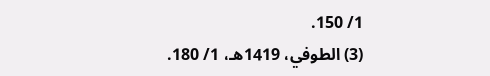1/ 150.
(3) الطوفي، 1419هـ، 1/ 180.